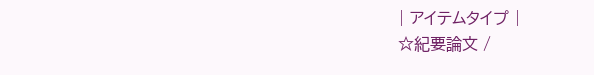| アイテムタイプ |
☆紀要論文 /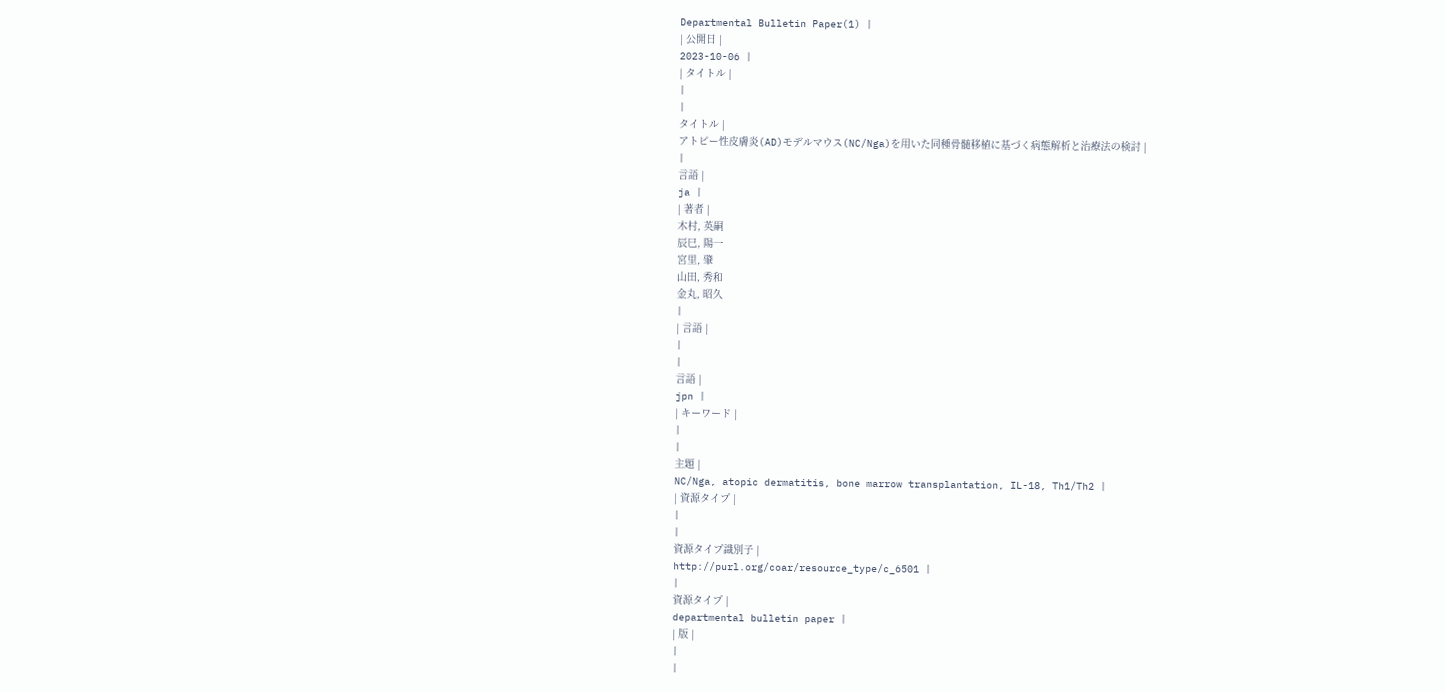Departmental Bulletin Paper(1) |
| 公開日 |
2023-10-06 |
| タイトル |
|
|
タイトル |
アトピー性皮膚炎(AD)モデルマウス(NC/Nga)を用いた同種骨髄移植に基づく病態解析と治療法の検討 |
|
言語 |
ja |
| 著者 |
木村, 英嗣
辰巳, 陽一
宮里, 肇
山田, 秀和
金丸, 昭久
|
| 言語 |
|
|
言語 |
jpn |
| キーワード |
|
|
主題 |
NC/Nga, atopic dermatitis, bone marrow transplantation, IL-18, Th1/Th2 |
| 資源タイプ |
|
|
資源タイプ識別子 |
http://purl.org/coar/resource_type/c_6501 |
|
資源タイプ |
departmental bulletin paper |
| 版 |
|
|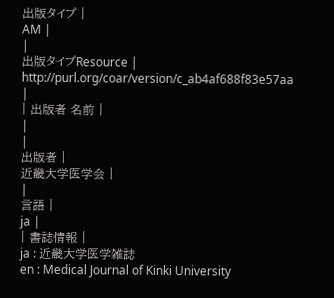出版タイプ |
AM |
|
出版タイプResource |
http://purl.org/coar/version/c_ab4af688f83e57aa |
| 出版者 名前 |
|
|
出版者 |
近畿大学医学会 |
|
言語 |
ja |
| 書誌情報 |
ja : 近畿大学医学雑誌
en : Medical Journal of Kinki University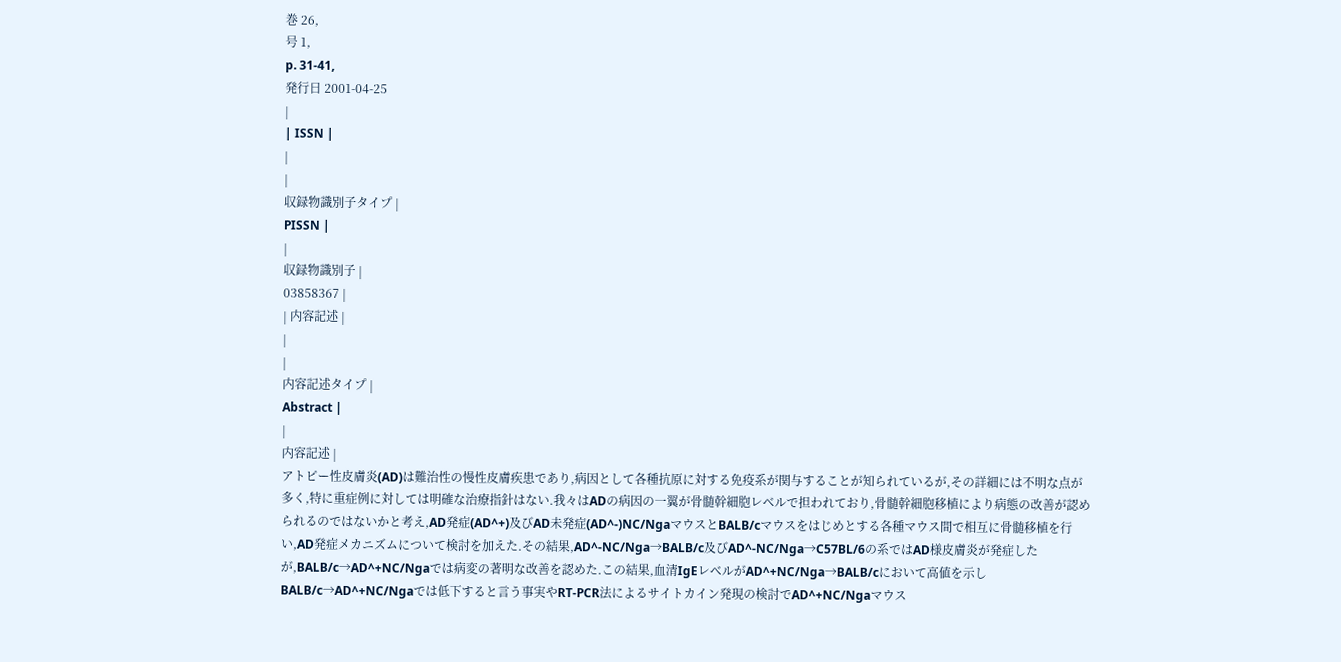巻 26,
号 1,
p. 31-41,
発行日 2001-04-25
|
| ISSN |
|
|
収録物識別子タイプ |
PISSN |
|
収録物識別子 |
03858367 |
| 内容記述 |
|
|
内容記述タイプ |
Abstract |
|
内容記述 |
アトピー性皮膚炎(AD)は難治性の慢性皮膚疾患であり,病因として各種抗原に対する免疫系が関与することが知られているが,その詳細には不明な点が多く,特に重症例に対しては明確な治療指針はない.我々はADの病因の一翼が骨髄幹細胞レベルで担われており,骨髄幹細胞移植により病態の改善が認められるのではないかと考え,AD発症(AD^+)及びAD未発症(AD^-)NC/NgaマウスとBALB/cマウスをはじめとする各種マウス間で相互に骨髄移植を行い,AD発症メカニズムについて検討を加えた.その結果,AD^-NC/Nga→BALB/c及びAD^-NC/Nga→C57BL/6の系ではAD様皮膚炎が発症したが,BALB/c→AD^+NC/Ngaでは病変の著明な改善を認めた.この結果,血清IgEレベルがAD^+NC/Nga→BALB/cにおいて高値を示しBALB/c→AD^+NC/Ngaでは低下すると言う事実やRT-PCR法によるサイトカイン発現の検討でAD^+NC/Ngaマウス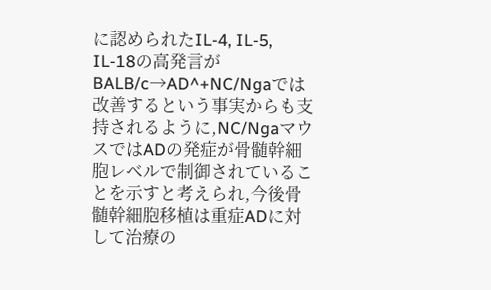に認められたIL-4, IL-5, IL-18の高発言がBALB/c→AD^+NC/Ngaでは改善するという事実からも支持されるように,NC/NgaマウスではADの発症が骨髄幹細胞レベルで制御されていることを示すと考えられ,今後骨髄幹細胞移植は重症ADに対して治療の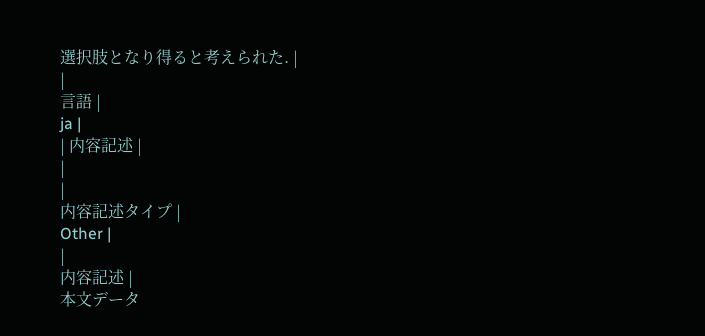選択肢となり得ると考えられた. |
|
言語 |
ja |
| 内容記述 |
|
|
内容記述タイプ |
Other |
|
内容記述 |
本文データ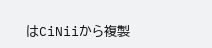はCiNiiから複製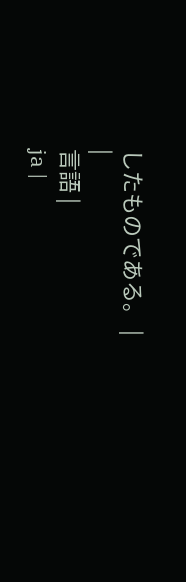したものである。 |
|
言語 |
ja |